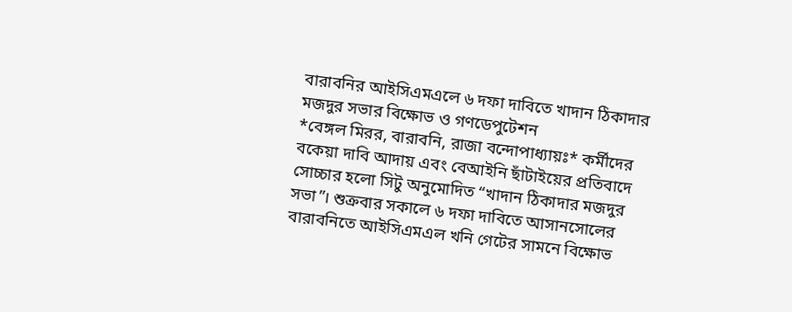বারাবনির আইসিএমএলে ৬ দফা দাবিতে খাদান ঠিকাদার মজদুর সভার বিক্ষোভ ও গণডেপুটেশন
*বেঙ্গল মিরর, বারাবনি, রাজা বন্দোপাধ্যায়ঃ* কর্মীদের বকেয়া দাবি আদায় এবং বেআইনি ছাঁটাইয়ের প্রতিবাদে সোচ্চার হলো সিটু অনুমোদিত “খাদান ঠিকাদার মজদুর সভা”। শুক্রবার সকালে ৬ দফা দাবিতে আসানসোলের বারাবনিতে আইসিএমএল খনি গেটের সামনে বিক্ষোভ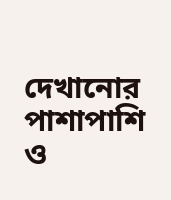দেখানোর পাশাপাশি ও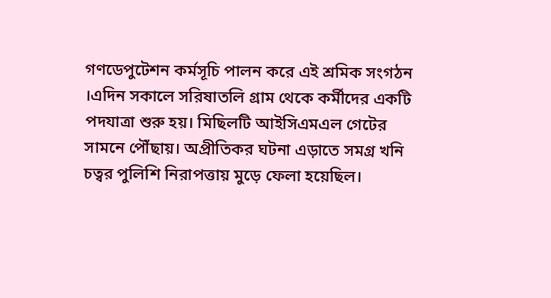গণডেপুটেশন কর্মসূচি পালন করে এই শ্রমিক সংগঠন ।এদিন সকালে সরিষাতলি গ্রাম থেকে কর্মীদের একটি পদযাত্রা শুরু হয়। মিছিলটি আইসিএমএল গেটের সামনে পৌঁছায়। অপ্রীতিকর ঘটনা এড়াতে সমগ্র খনি চত্বর পুলিশি নিরাপত্তায় মুড়ে ফেলা হয়েছিল।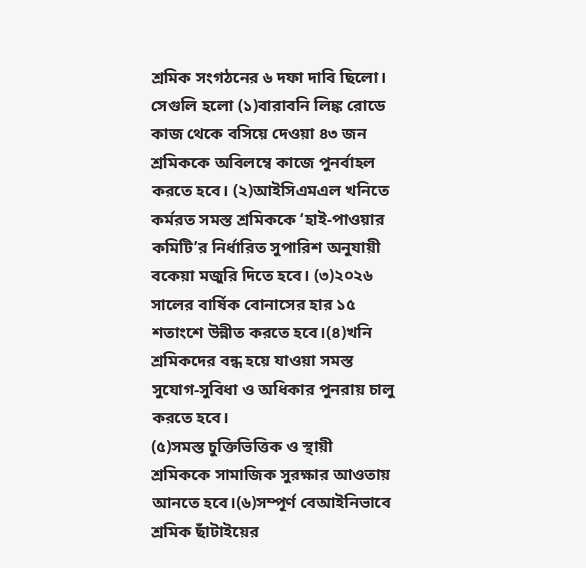শ্রমিক সংগঠনের ৬ দফা দাবি ছিলো। সেগুলি হলো (১)বারাবনি লিঙ্ক রোডে কাজ থেকে বসিয়ে দেওয়া ৪৩ জন শ্রমিককে অবিলম্বে কাজে পুনর্বাহল করতে হবে। (২)আইসিএমএল খনিতে কর্মরত সমস্ত শ্রমিককে ‘হাই-পাওয়ার কমিটি’র নির্ধারিত সুপারিশ অনুযায়ী বকেয়া মজুরি দিতে হবে। (৩)২০২৬ সালের বার্ষিক বোনাসের হার ১৫ শতাংশে উন্নীত করতে হবে।(৪)খনি শ্রমিকদের বন্ধ হয়ে যাওয়া সমস্ত সুযোগ-সুবিধা ও অধিকার পুনরায় চালু করতে হবে।
(৫)সমস্ত চুক্তিভিত্তিক ও স্থায়ী শ্রমিককে সামাজিক সুরক্ষার আওতায় আনতে হবে।(৬)সম্পূর্ণ বেআইনিভাবে শ্রমিক ছাঁটাইয়ের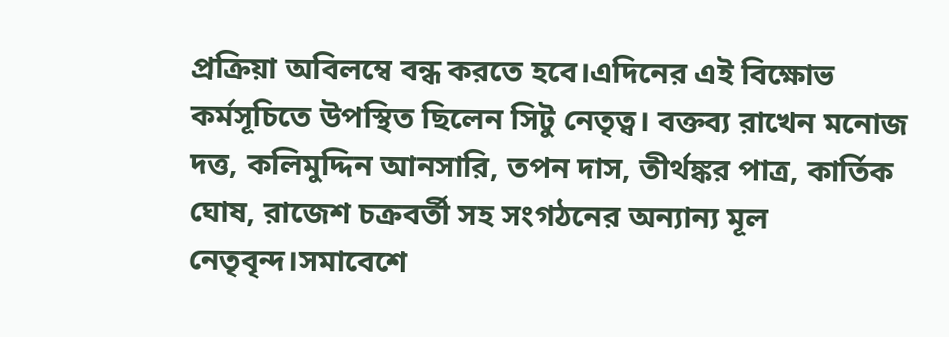প্রক্রিয়া অবিলম্বে বন্ধ করতে হবে।এদিনের এই বিক্ষোভ কর্মসূচিতে উপস্থিত ছিলেন সিটু নেতৃত্ব। বক্তব্য রাখেন মনোজ দত্ত, কলিমুদ্দিন আনসারি, তপন দাস, তীর্থঙ্কর পাত্র, কার্তিক ঘোষ, রাজেশ চক্রবর্তী সহ সংগঠনের অন্যান্য মূল নেতৃবৃন্দ।সমাবেশে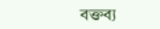বক্তব্য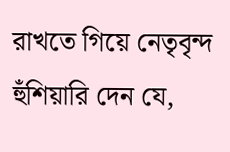রাখতে গিয়ে নেতৃবৃন্দ হুঁশিয়ারি দেন যে,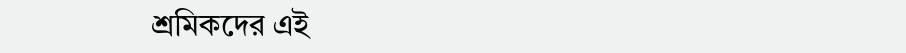শ্রমিকদের এই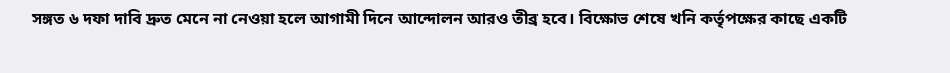সঙ্গত ৬ দফা দাবি দ্রুত মেনে না নেওয়া হলে আগামী দিনে আন্দোলন আরও তীব্র হবে। বিক্ষোভ শেষে খনি কর্তৃপক্ষের কাছে একটি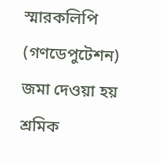স্মারকলিপি (গণডেপুটেশন) জমা দেওয়া হয় শ্রমিক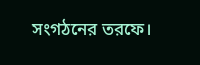সংগঠনের তরফে।